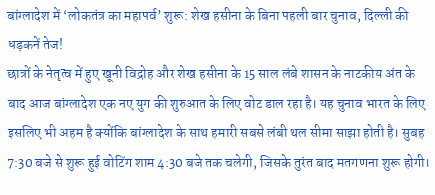बांग्लादेश में ‘लोकतंत्र का महापर्व’ शुरू: शेख हसीना के बिना पहली बार चुनाव, दिल्ली की धड़कनें तेज!
छात्रों के नेतृत्व में हुए खूनी विद्रोह और शेख हसीना के 15 साल लंबे शासन के नाटकीय अंत के बाद आज बांग्लादेश एक नए युग की शुरुआत के लिए वोट डाल रहा है। यह चुनाव भारत के लिए इसलिए भी अहम है क्योंकि बांग्लादेश के साथ हमारी सबसे लंबी थल सीमा साझा होती है। सुबह 7:30 बजे से शुरू हुई वोटिंग शाम 4:30 बजे तक चलेगी, जिसके तुरंत बाद मतगणना शुरू होगी।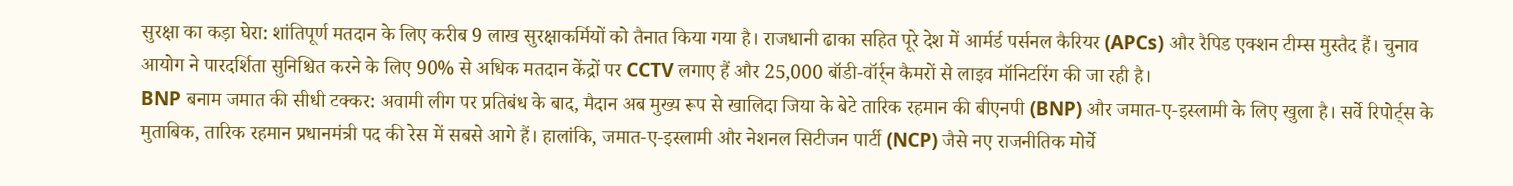सुरक्षा का कड़ा घेरा: शांतिपूर्ण मतदान के लिए करीब 9 लाख सुरक्षाकर्मियों को तैनात किया गया है। राजधानी ढाका सहित पूरे देश में आर्मर्ड पर्सनल कैरियर (APCs) और रैपिड एक्शन टीम्स मुस्तैद हैं। चुनाव आयोग ने पारदर्शिता सुनिश्चित करने के लिए 90% से अधिक मतदान केंद्रों पर CCTV लगाए हैं और 25,000 बॉडी-वॉर्र्न कैमरों से लाइव मॉनिटरिंग की जा रही है।
BNP बनाम जमात की सीधी टक्कर: अवामी लीग पर प्रतिबंध के बाद, मैदान अब मुख्य रूप से खालिदा जिया के बेटे तारिक रहमान की बीएनपी (BNP) और जमात-ए-इस्लामी के लिए खुला है। सर्वे रिपोर्ट्स के मुताबिक, तारिक रहमान प्रधानमंत्री पद की रेस में सबसे आगे हैं। हालांकि, जमात-ए-इस्लामी और नेशनल सिटीजन पार्टी (NCP) जैसे नए राजनीतिक मोर्चे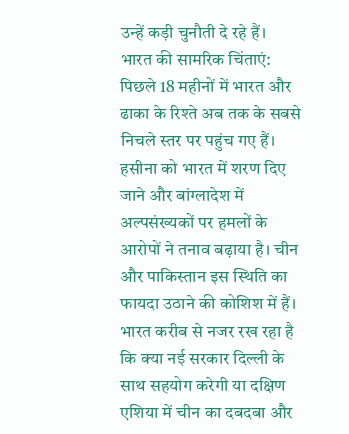उन्हें कड़ी चुनौती दे रहे हैं।
भारत की सामरिक चिंताएं: पिछले 18 महीनों में भारत और ढाका के रिश्ते अब तक के सबसे निचले स्तर पर पहुंच गए हैं। हसीना को भारत में शरण दिए जाने और बांग्लादेश में अल्पसंख्यकों पर हमलों के आरोपों ने तनाव बढ़ाया है। चीन और पाकिस्तान इस स्थिति का फायदा उठाने की कोशिश में हैं। भारत करीब से नजर रख रहा है कि क्या नई सरकार दिल्ली के साथ सहयोग करेगी या दक्षिण एशिया में चीन का दबदबा और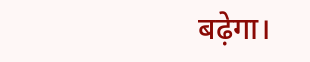बढ़ेगा।